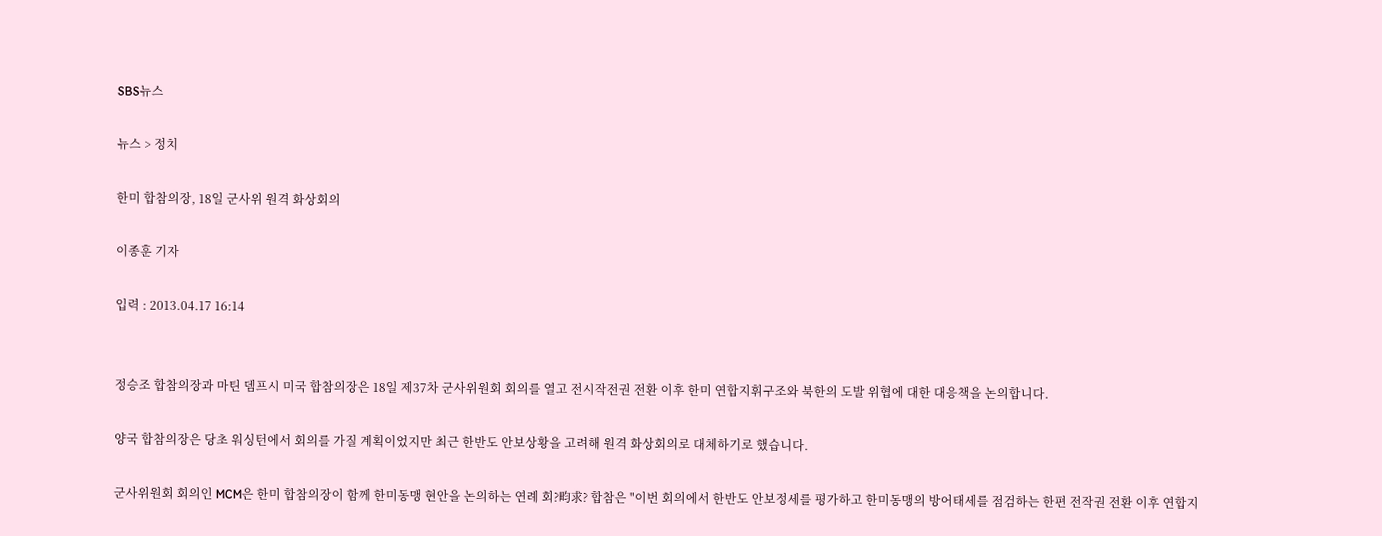SBS뉴스

뉴스 > 정치

한미 합참의장, 18일 군사위 원격 화상회의

이종훈 기자

입력 : 2013.04.17 16:14


정승조 합참의장과 마틴 뎀프시 미국 합참의장은 18일 제37차 군사위원회 회의를 열고 전시작전권 전환 이후 한미 연합지휘구조와 북한의 도발 위협에 대한 대응책을 논의합니다.

양국 합참의장은 당초 워싱턴에서 회의를 가질 계획이었지만 최근 한반도 안보상황을 고려해 원격 화상회의로 대체하기로 했습니다.

군사위원회 회의인 MCM은 한미 합참의장이 함께 한미동맹 현안을 논의하는 연례 회?畇求? 합참은 "이번 회의에서 한반도 안보정세를 평가하고 한미동맹의 방어태세를 점검하는 한편 전작권 전환 이후 연합지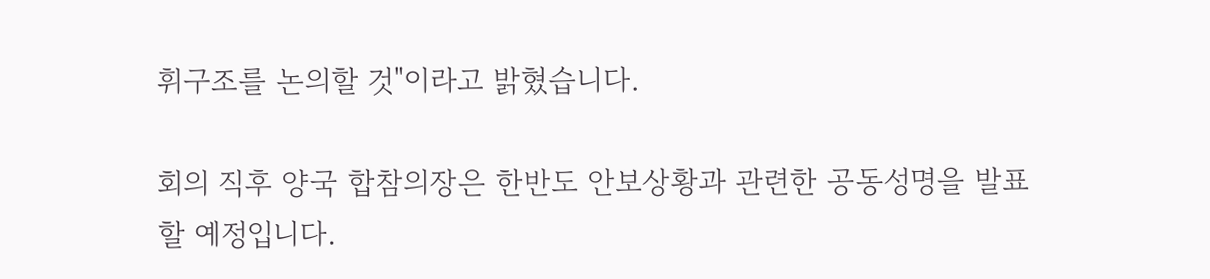휘구조를 논의할 것"이라고 밝혔습니다.

회의 직후 양국 합참의장은 한반도 안보상황과 관련한 공동성명을 발표할 예정입니다.